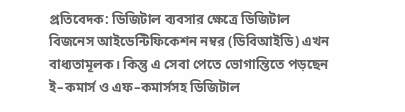প্রতিবেদক: ডিজিটাল ব্যবসার ক্ষেত্রে ডিজিটাল বিজনেস আইডেন্টিফিকেশন নম্বর (ডিবিআইডি) এখন বাধ্যতামূলক। কিন্তু এ সেবা পেতে ভোগান্তিতে পড়ছেন ই–কমার্স ও এফ–কমার্সসহ ডিজিটাল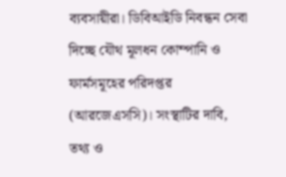ব্যবসায়ীরা। ডিবিআইডি নিবন্ধন সেবা দিচ্ছে যৌথ মূলধন কোম্পানি ও ফার্মসমূহের পরিদপ্তর (আরজেএসসি)। সংস্থাটির দাবি, তথ্য ও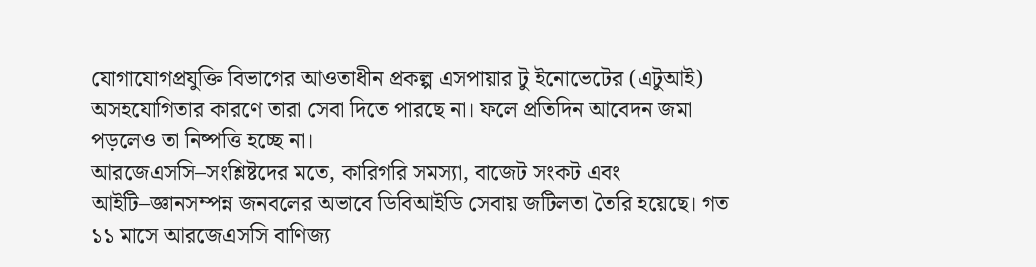যোগাযোগপ্রযুক্তি বিভাগের আওতাধীন প্রকল্প এসপায়ার টু ইনোভেটের (এটুআই) অসহযোগিতার কারণে তারা সেবা দিতে পারছে না। ফলে প্রতিদিন আবেদন জমা পড়লেও তা নিষ্পত্তি হচ্ছে না।
আরজেএসসি–সংশ্লিষ্টদের মতে, কারিগরি সমস্যা, বাজেট সংকট এবং আইটি–জ্ঞানসম্পন্ন জনবলের অভাবে ডিবিআইডি সেবায় জটিলতা তৈরি হয়েছে। গত ১১ মাসে আরজেএসসি বাণিজ্য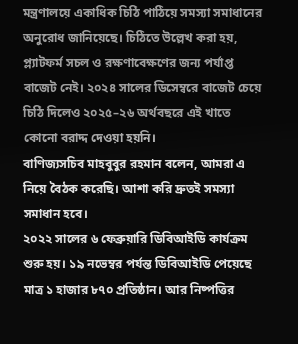মন্ত্রণালয়ে একাধিক চিঠি পাঠিয়ে সমস্যা সমাধানের অনুরোধ জানিয়েছে। চিঠিতে উল্লেখ করা হয়, প্ল্যাটফর্ম সচল ও রক্ষণাবেক্ষণের জন্য পর্যাপ্ত বাজেট নেই। ২০২৪ সালের ডিসেম্বরে বাজেট চেয়ে চিঠি দিলেও ২০২৫–২৬ অর্থবছরে এই খাতে কোনো বরাদ্দ দেওয়া হয়নি।
বাণিজ্যসচিব মাহবুবুর রহমান বলেন, আমরা এ নিয়ে বৈঠক করেছি। আশা করি দ্রুতই সমস্যা সমাধান হবে।
২০২২ সালের ৬ ফেব্রুয়ারি ডিবিআইডি কার্যক্রম শুরু হয়। ১৯ নভেম্বর পর্যন্ত ডিবিআইডি পেয়েছে মাত্র ১ হাজার ৮৭০ প্রতিষ্ঠান। আর নিষ্পত্তির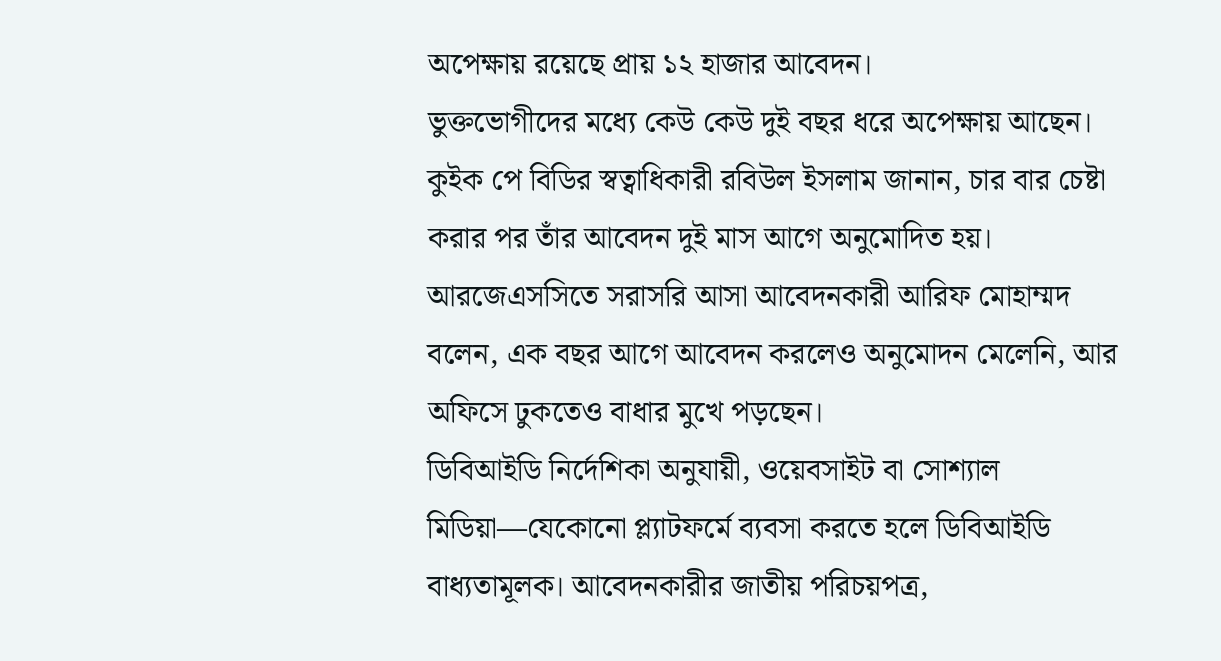অপেক্ষায় রয়েছে প্রায় ১২ হাজার আবেদন।
ভুক্তভোগীদের মধ্যে কেউ কেউ দুই বছর ধরে অপেক্ষায় আছেন। কুইক পে বিডির স্বত্বাধিকারী রবিউল ইসলাম জানান, চার বার চেষ্টা করার পর তাঁর আবেদন দুই মাস আগে অনুমোদিত হয়। আরজেএসসিতে সরাসরি আসা আবেদনকারী আরিফ মোহাম্মদ বলেন, এক বছর আগে আবেদন করলেও অনুমোদন মেলেনি, আর অফিসে ঢুকতেও বাধার মুখে পড়ছেন।
ডিবিআইডি নির্দেশিকা অনুযায়ী, ওয়েবসাইট বা সোশ্যাল মিডিয়া—যেকোনো প্ল্যাটফর্মে ব্যবসা করতে হলে ডিবিআইডি বাধ্যতামূলক। আবেদনকারীর জাতীয় পরিচয়পত্র,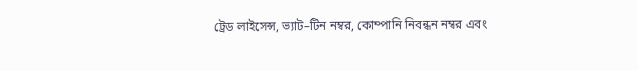ট্রেড লাইসেন্স, ভ্যাট–টিন নম্বর, কোম্পানি নিবন্ধন নম্বর এবং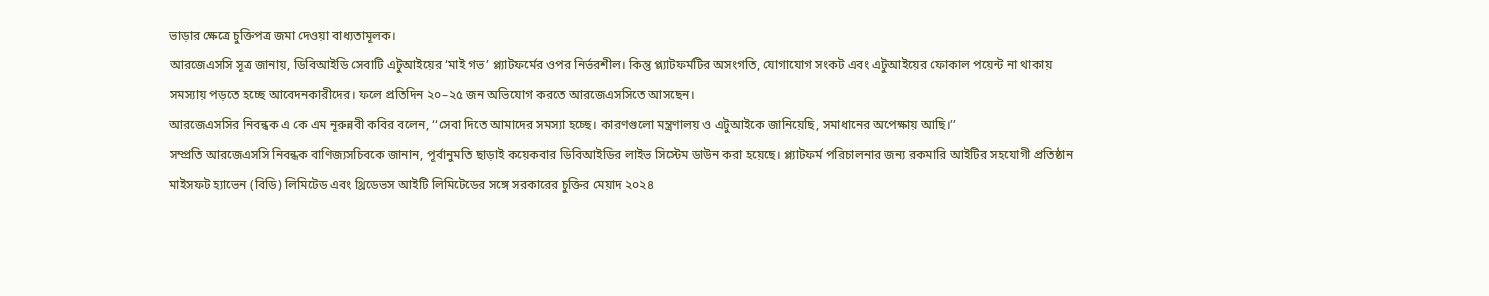ভাড়ার ক্ষেত্রে চুক্তিপত্র জমা দেওয়া বাধ্যতামূলক।
আরজেএসসি সূত্র জানায়, ডিবিআইডি সেবাটি এটুআইয়ের ‘মাই গভ’ প্ল্যাটফর্মের ওপর নির্ভরশীল। কিন্তু প্ল্যাটফর্মটির অসংগতি, যোগাযোগ সংকট এবং এটুআইয়ের ফোকাল পয়েন্ট না থাকায় সমস্যায় পড়তে হচ্ছে আবেদনকারীদের। ফলে প্রতিদিন ২০–২৫ জন অভিযোগ করতে আরজেএসসিতে আসছেন।
আরজেএসসির নিবন্ধক এ কে এম নূরুন্নবী কবির বলেন, ‘‘সেবা দিতে আমাদের সমস্যা হচ্ছে। কারণগুলো মন্ত্রণালয় ও এটুআইকে জানিয়েছি, সমাধানের অপেক্ষায় আছি।’’
সম্প্রতি আরজেএসসি নিবন্ধক বাণিজ্যসচিবকে জানান, পূর্বানুমতি ছাড়াই কয়েকবার ডিবিআইডির লাইভ সিস্টেম ডাউন করা হয়েছে। প্ল্যাটফর্ম পরিচালনার জন্য রকমারি আইটির সহযোগী প্রতিষ্ঠান মাইসফট হ্যাভেন (বিডি) লিমিটেড এবং থ্রিডেভস আইটি লিমিটেডের সঙ্গে সরকারের চুক্তির মেয়াদ ২০২৪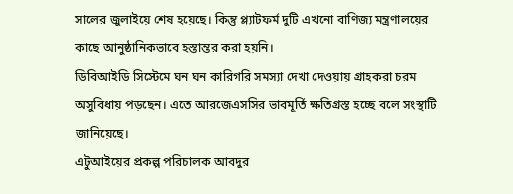সালের জুলাইয়ে শেষ হয়েছে। কিন্তু প্ল্যাটফর্ম দুটি এখনো বাণিজ্য মন্ত্রণালয়ের কাছে আনুষ্ঠানিকভাবে হস্তান্তর করা হয়নি।
ডিবিআইডি সিস্টেমে ঘন ঘন কারিগরি সমস্যা দেখা দেওয়ায় গ্রাহকরা চরম অসুবিধায় পড়ছেন। এতে আরজেএসসির ভাবমূর্তি ক্ষতিগ্রস্ত হচ্ছে বলে সংস্থাটি জানিয়েছে।
এটুআইয়ের প্রকল্প পরিচালক আবদুর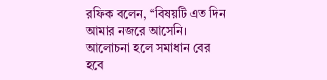রফিক বলেন, ‘‘বিষয়টি এত দিন আমার নজরে আসেনি। আলোচনা হলে সমাধান বের হবে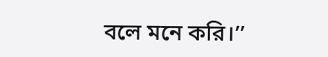বলে মনে করি।’’